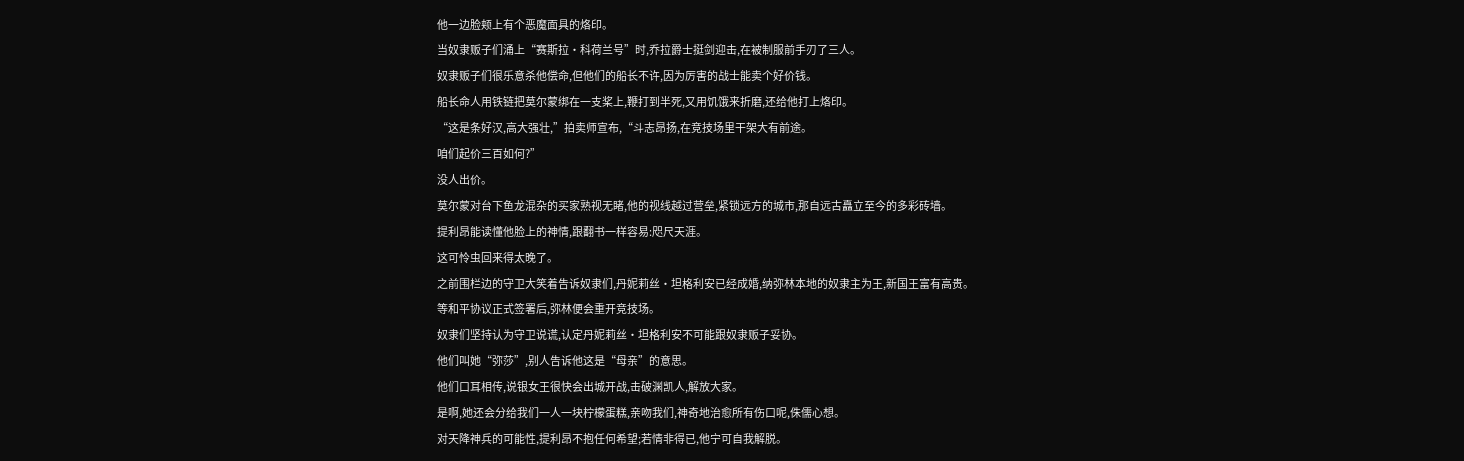他一边脸颊上有个恶魔面具的烙印。
当奴隶贩子们涌上“赛斯拉·科荷兰号”时,乔拉爵士挺剑迎击,在被制服前手刃了三人。
奴隶贩子们很乐意杀他偿命,但他们的船长不许,因为厉害的战士能卖个好价钱。
船长命人用铁链把莫尔蒙绑在一支桨上,鞭打到半死,又用饥饿来折磨,还给他打上烙印。
“这是条好汉,高大强壮,”拍卖师宣布,“斗志昂扬,在竞技场里干架大有前途。
咱们起价三百如何?”
没人出价。
莫尔蒙对台下鱼龙混杂的买家熟视无睹,他的视线越过营垒,紧锁远方的城市,那自远古矗立至今的多彩砖墙。
提利昂能读懂他脸上的神情,跟翻书一样容易:咫尺天涯。
这可怜虫回来得太晚了。
之前围栏边的守卫大笑着告诉奴隶们,丹妮莉丝·坦格利安已经成婚,纳弥林本地的奴隶主为王,新国王富有高贵。
等和平协议正式签署后,弥林便会重开竞技场。
奴隶们坚持认为守卫说谎,认定丹妮莉丝·坦格利安不可能跟奴隶贩子妥协。
他们叫她“弥莎”,别人告诉他这是“母亲”的意思。
他们口耳相传,说银女王很快会出城开战,击破渊凯人,解放大家。
是啊,她还会分给我们一人一块柠檬蛋糕,亲吻我们,神奇地治愈所有伤口呢,侏儒心想。
对天降神兵的可能性,提利昂不抱任何希望;若情非得已,他宁可自我解脱。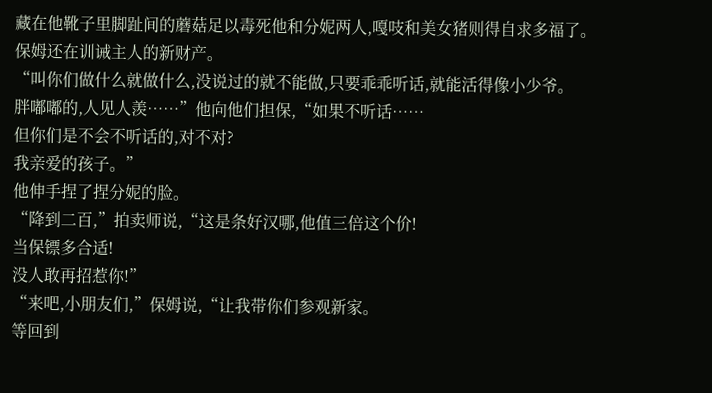藏在他靴子里脚趾间的蘑菇足以毒死他和分妮两人,嘎吱和美女猪则得自求多福了。
保姆还在训诫主人的新财产。
“叫你们做什么就做什么,没说过的就不能做,只要乖乖听话,就能活得像小少爷。
胖嘟嘟的,人见人羡……”他向他们担保,“如果不听话……
但你们是不会不听话的,对不对?
我亲爱的孩子。”
他伸手捏了捏分妮的脸。
“降到二百,”拍卖师说,“这是条好汉哪,他值三倍这个价!
当保镖多合适!
没人敢再招惹你!”
“来吧,小朋友们,”保姆说,“让我带你们参观新家。
等回到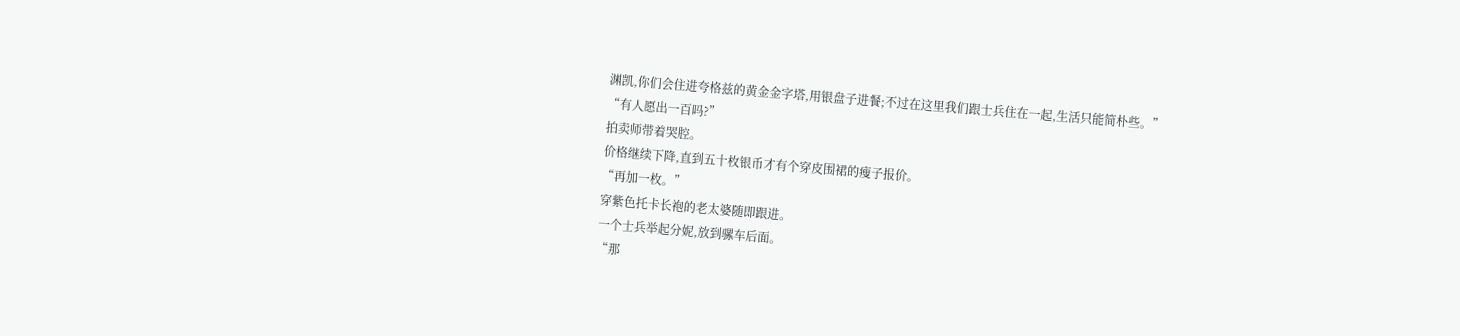渊凯,你们会住进夸格兹的黄金金字塔,用银盘子进餐;不过在这里我们跟士兵住在一起,生活只能简朴些。”
“有人愿出一百吗?”
拍卖师带着哭腔。
价格继续下降,直到五十枚银币才有个穿皮围裙的瘦子报价。
“再加一枚。”
穿紫色托卡长袍的老太婆随即跟进。
一个士兵举起分妮,放到骡车后面。
“那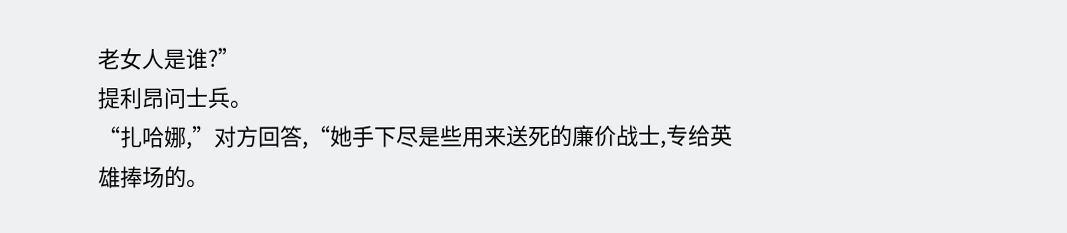老女人是谁?”
提利昂问士兵。
“扎哈娜,”对方回答,“她手下尽是些用来送死的廉价战士,专给英雄捧场的。